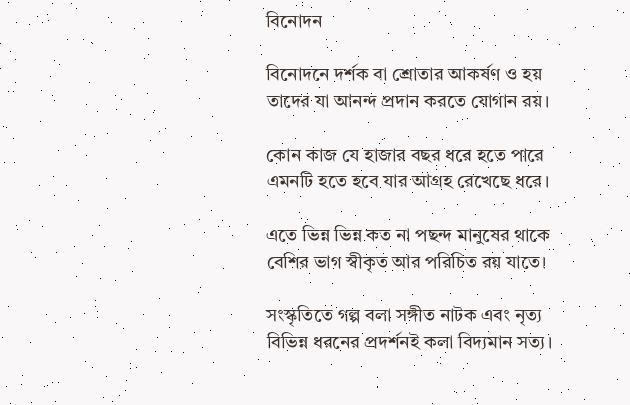বিনোদন

বিনোদনে দর্শক বা শ্রোতার আকর্ষণ ও হয়
তাদের যা আনন্দ প্রদান করতে যোগান রয়।

কোন কাজ যে হাজার বছর ধরে হতে পারে
এমনটি হতে হবে যার আগ্রহ রেখেছে ধরে।

এতে ভিন্ন ভিন্ন কত না পছন্দ মানুষের থাকে
বেশির ভাগ স্বীকৃত আর পরিচিত রয় যাতে।

সংস্কৃতিতে গল্প বলা সঙ্গীত নাটক এবং নৃত্য
বিভিন্ন ধরনের প্রদর্শনই কলা বিদ্যমান সত্য।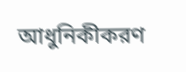আধুনিকীকরণ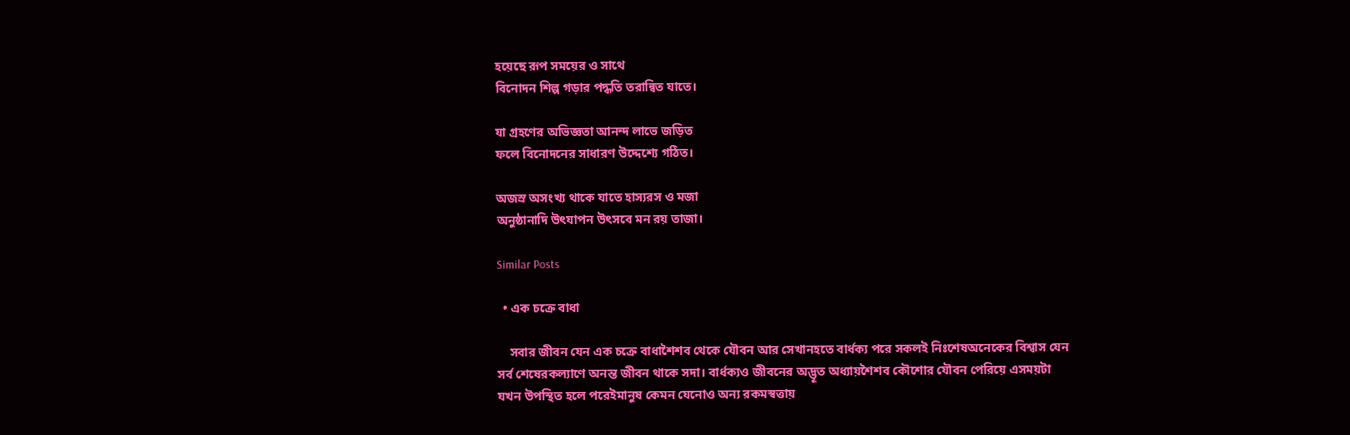হয়েছে রূপ সময়ের ও সাথে
বিনোদন শিল্প গড়ার পদ্ধতি তরান্বিত যাতে।

যা গ্রহণের অভিজ্ঞতা আনন্দ লাভে জড়িত
ফলে বিনোদনের সাধারণ উদ্দেশ্যে গঠিত।

অজস্র অসংখ্য থাকে যাতে হাস্যরস ও মজা
অনুষ্ঠানাদি উৎযাপন উৎসবে মন রয় তাজা।

Similar Posts

  • এক চক্রে বাধা

    সবার জীবন যেন এক চক্রে বাধাশৈশব থেকে যৌবন আর সেখানহতে বার্ধক্য পরে সকলই নিঃশেষঅনেকের বিশ্বাস যেন সর্ব শেষেরকল্যাণে অনন্ত জীবন থাকে সদা। বার্ধক্যও জীবনের অদ্ভূত অধ্যায়শৈশব কৌশোর যৌবন পেরিয়ে এসময়টা যখন উপস্থিত হলে পরেইমানুষ কেমন যেনোও অন্য রকমস্বত্তায়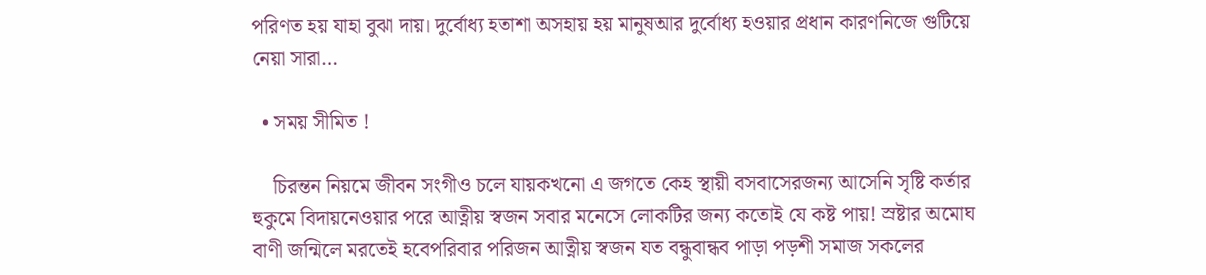পরিণত হয় যাহা বুঝা দায়। দুর্বোধ্য হতাশা অসহায় হয় মানুষআর দুর্বোধ্য হওয়ার প্রধান কারণনিজে গুটিয়ে নেয়া সারা…

  • সময় সীমিত !

    চিরন্তন নিয়মে জীবন সংগীও চলে যায়কখনো এ জগতে কেহ স্থায়ী বসবাসেরজন্য আসেনি সৃষ্টি কর্তার হুকুমে বিদায়নেওয়ার পরে আত্নীয় স্বজন সবার মনেসে লোকটির জন্য কতোই যে কষ্ট পায়! স্রষ্টার অমোঘ বাণী জন্মিলে মরতেই হবেপরিবার পরিজন আত্নীয় স্বজন যত বন্ধুবান্ধব পাড়া পড়শী সমাজ সকলের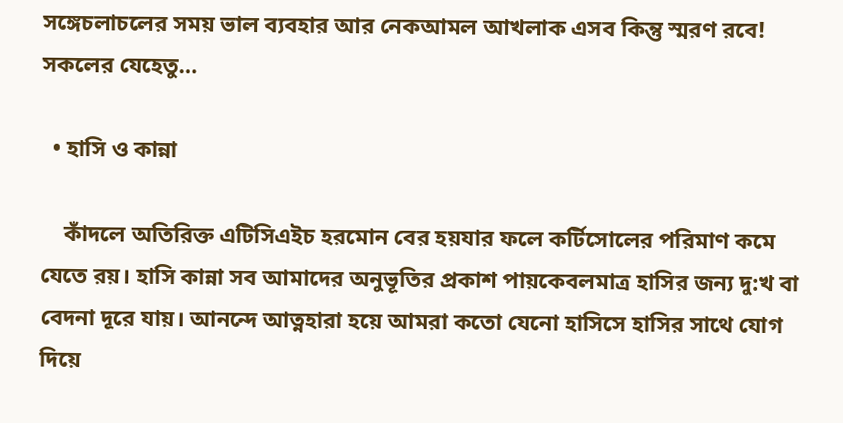সঙ্গেচলাচলের সময় ভাল ব্যবহার আর নেকআমল আখলাক এসব কিন্তু স্মরণ রবে! সকলের যেহেতু…

  • হাসি ও কান্না

    কাঁদলে অতিরিক্ত এটিসিএইচ হরমোন বের হয়যার ফলে কর্টিসোলের পরিমাণ কমে যেতে রয়। হাসি কান্না সব আমাদের অনুভূতির প্রকাশ পায়কেবলমাত্র হাসির জন্য দু:খ বা বেদনা দূরে যায়। আনন্দে আত্নহারা হয়ে আমরা কতো যেনো হাসিসে হাসির সাথে যোগ দিয়ে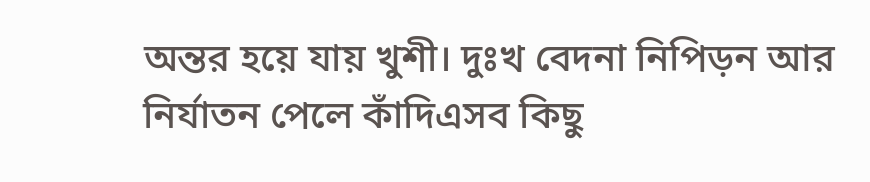অন্তর হয়ে যায় খুশী। দুঃখ বেদনা নিপিড়ন আর নির্যাতন পেলে কাঁদিএসব কিছু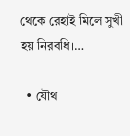থেকে রেহাই মিলে সুখী হয় নিরবধি।…

  • যৌথ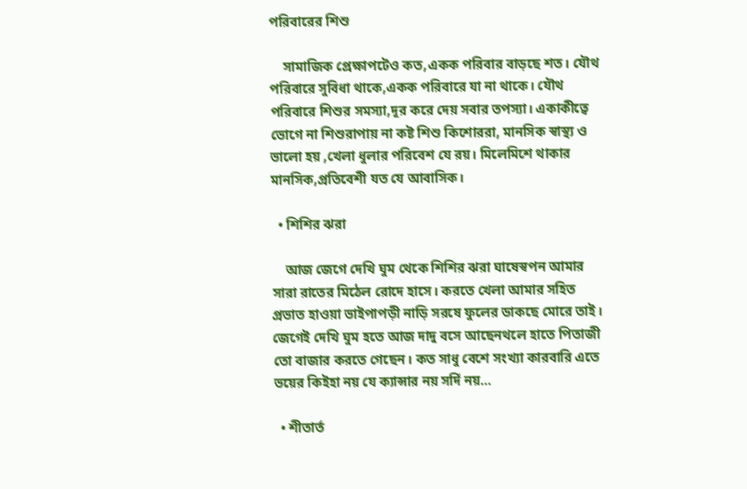পরিবারের শিশু

    সামাজিক প্রেক্ষাপটেও কত,একক পরিবার বাড়ছে শত। যৌথ পরিবারে সুবিধা থাকে,একক পরিবারে যা না থাকে। যৌথ পরিবারে শিশুর সমস্যা,দূর করে দেয় সবার তপস্যা। একাকীত্বে ভোগে না শিশুরাপায় না কষ্ট শিশু কিশোররা, মানসিক স্বাস্থ্য ও ভালো হয় ,খেলা ধুলার পরিবেশ যে রয়। মিলেমিশে থাকার মানসিক,প্রতিবেশী যত যে আবাসিক।

  • শিশির ঝরা

    আজ জেগে দেখি ঘুম থেকে শিশির ঝরা ঘাষেস্বপন আমার সারা রাতের মিঠেল রোদে হাসে। করতে খেলা আমার সহিত প্রভাত হাওয়া ভাইপাপড়ী নাড়ি সরষে ফুলের ডাকছে মোরে তাই। জেগেই দেখি ঘুম হতে আজ দাদু বসে আছেনথলে হাতে পিতাজী তো বাজার করতে গেছেন। কত সাধু বেশে সংখ্যা কারবারি এতে ভয়ের কিইহা নয় যে ক্যান্সার নয় সর্দি নয়…

  • শীতার্ত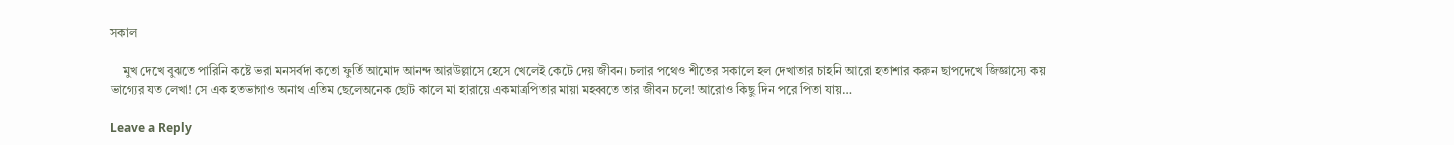সকাল

    মুখ দেখে বুঝতে পারিনি কষ্টে ভরা মনসর্বদা কতো ফুর্তি আমোদ আনন্দ আরউল্লাসে হেসে খেলেই কেটে দেয় জীবন। চলার পথেও শীতের সকালে হল দেখাতার চাহনি আরো হতাশার করুন ছাপদেখে জিজ্ঞাস্যে কয় ভাগ্যের যত লেখা! সে এক হতভাগাও অনাথ এতিম ছেলেঅনেক ছোট কালে মা হারায়ে একমাত্রপিতার মায়া মহব্বতে তার জীবন চলে! আরোও কিছু দিন পরে পিতা যায়…

Leave a Reply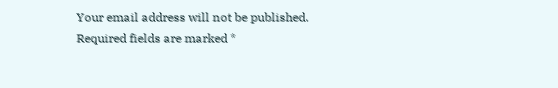Your email address will not be published. Required fields are marked *